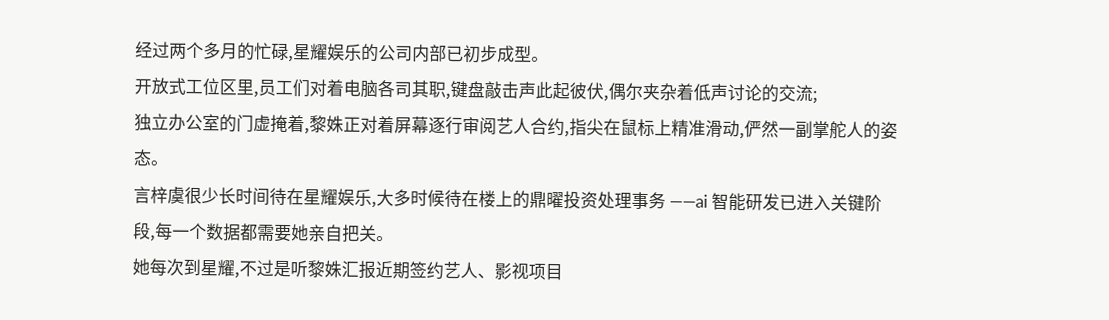经过两个多月的忙碌,星耀娱乐的公司内部已初步成型。
开放式工位区里,员工们对着电脑各司其职,键盘敲击声此起彼伏,偶尔夹杂着低声讨论的交流;
独立办公室的门虚掩着,黎姝正对着屏幕逐行审阅艺人合约,指尖在鼠标上精准滑动,俨然一副掌舵人的姿态。
言梓虞很少长时间待在星耀娱乐,大多时候待在楼上的鼎曜投资处理事务 ——ai 智能研发已进入关键阶段,每一个数据都需要她亲自把关。
她每次到星耀,不过是听黎姝汇报近期签约艺人、影视项目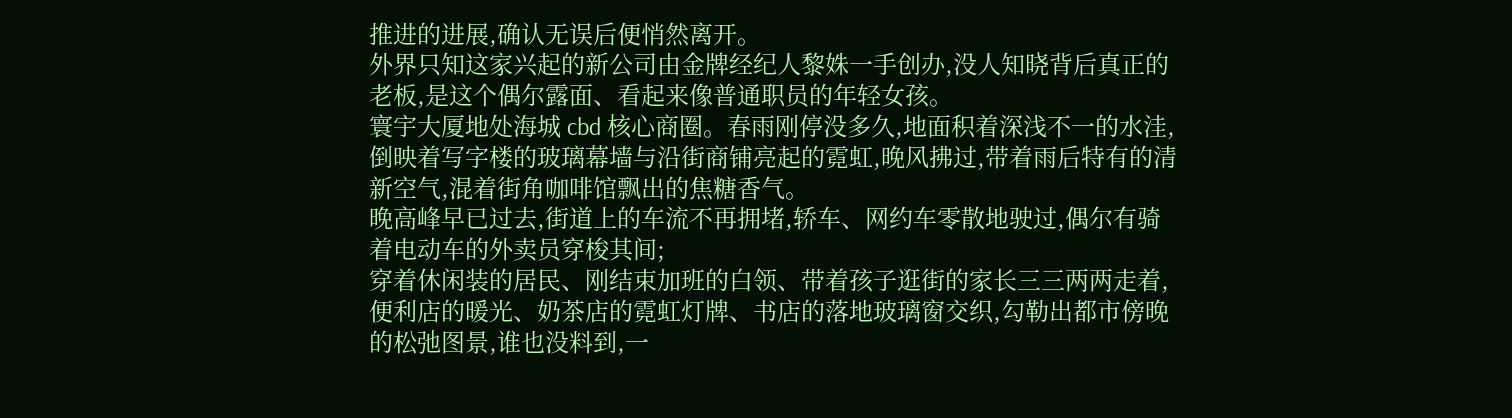推进的进展,确认无误后便悄然离开。
外界只知这家兴起的新公司由金牌经纪人黎姝一手创办,没人知晓背后真正的老板,是这个偶尔露面、看起来像普通职员的年轻女孩。
寰宇大厦地处海城 cbd 核心商圈。春雨刚停没多久,地面积着深浅不一的水洼,倒映着写字楼的玻璃幕墙与沿街商铺亮起的霓虹,晚风拂过,带着雨后特有的清新空气,混着街角咖啡馆飘出的焦糖香气。
晚高峰早已过去,街道上的车流不再拥堵,轿车、网约车零散地驶过,偶尔有骑着电动车的外卖员穿梭其间;
穿着休闲装的居民、刚结束加班的白领、带着孩子逛街的家长三三两两走着,便利店的暖光、奶茶店的霓虹灯牌、书店的落地玻璃窗交织,勾勒出都市傍晚的松弛图景,谁也没料到,一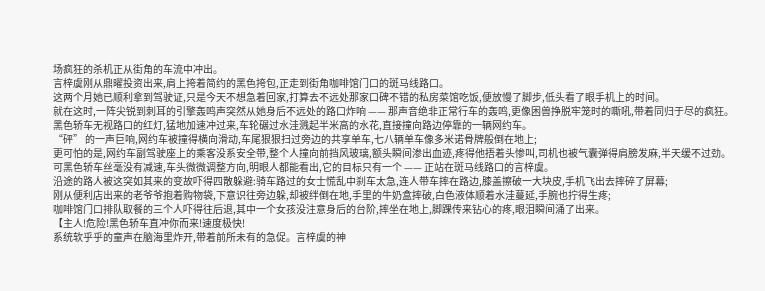场疯狂的杀机正从街角的车流中冲出。
言梓虞刚从鼎曜投资出来,肩上挎着简约的黑色挎包,正走到街角咖啡馆门口的斑马线路口。
这两个月她已顺利拿到驾驶证,只是今天不想急着回家,打算去不远处那家口碑不错的私房菜馆吃饭,便放慢了脚步,低头看了眼手机上的时间。
就在这时,一阵尖锐到刺耳的引擎轰鸣声突然从她身后不远处的路口炸响 —— 那声音绝非正常行车的轰鸣,更像困兽挣脱牢笼时的嘶吼,带着同归于尽的疯狂。
黑色轿车无视路口的红灯,猛地加速冲过来,车轮碾过水洼溅起半米高的水花,直接撞向路边停靠的一辆网约车。
“砰” 的一声巨响,网约车被撞得横向滑动,车尾狠狠扫过旁边的共享单车,七八辆单车像多米诺骨牌般倒在地上;
更可怕的是,网约车副驾驶座上的乘客没系安全带,整个人撞向前挡风玻璃,额头瞬间渗出血迹,疼得他捂着头惨叫,司机也被气囊弹得肩膀发麻,半天缓不过劲。
可黑色轿车丝毫没有减速,车头微微调整方向,明眼人都能看出,它的目标只有一个 —— 正站在斑马线路口的言梓虞。
沿途的路人被这突如其来的变故吓得四散躲避:骑车路过的女士慌乱中刹车太急,连人带车摔在路边,膝盖擦破一大块皮,手机飞出去摔碎了屏幕;
刚从便利店出来的老爷爷抱着购物袋,下意识往旁边躲,却被绊倒在地,手里的牛奶盒摔破,白色液体顺着水洼蔓延,手腕也拧得生疼;
咖啡馆门口排队取餐的三个人吓得往后退,其中一个女孩没注意身后的台阶,摔坐在地上,脚踝传来钻心的疼,眼泪瞬间涌了出来。
【主人!危险!黑色轿车直冲你而来!速度极快!
系统软乎乎的童声在脑海里炸开,带着前所未有的急促。言梓虞的神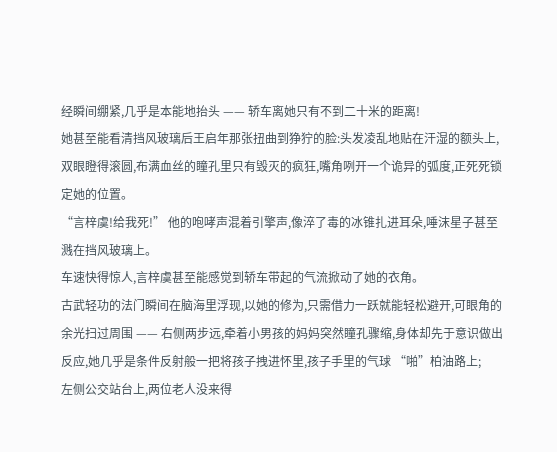经瞬间绷紧,几乎是本能地抬头 —— 轿车离她只有不到二十米的距离!
她甚至能看清挡风玻璃后王启年那张扭曲到狰狞的脸:头发凌乱地贴在汗湿的额头上,双眼瞪得滚圆,布满血丝的瞳孔里只有毁灭的疯狂,嘴角咧开一个诡异的弧度,正死死锁定她的位置。
“言梓虞!给我死!” 他的咆哮声混着引擎声,像淬了毒的冰锥扎进耳朵,唾沫星子甚至溅在挡风玻璃上。
车速快得惊人,言梓虞甚至能感觉到轿车带起的气流掀动了她的衣角。
古武轻功的法门瞬间在脑海里浮现,以她的修为,只需借力一跃就能轻松避开,可眼角的余光扫过周围 —— 右侧两步远,牵着小男孩的妈妈突然瞳孔骤缩,身体却先于意识做出反应,她几乎是条件反射般一把将孩子拽进怀里,孩子手里的气球 “啪”柏油路上;
左侧公交站台上,两位老人没来得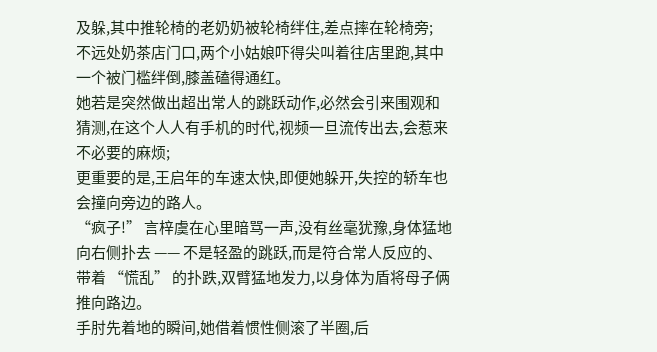及躲,其中推轮椅的老奶奶被轮椅绊住,差点摔在轮椅旁;
不远处奶茶店门口,两个小姑娘吓得尖叫着往店里跑,其中一个被门槛绊倒,膝盖磕得通红。
她若是突然做出超出常人的跳跃动作,必然会引来围观和猜测,在这个人人有手机的时代,视频一旦流传出去,会惹来不必要的麻烦;
更重要的是,王启年的车速太快,即便她躲开,失控的轿车也会撞向旁边的路人。
“疯子!” 言梓虞在心里暗骂一声,没有丝毫犹豫,身体猛地向右侧扑去 —— 不是轻盈的跳跃,而是符合常人反应的、带着 “慌乱” 的扑跌,双臂猛地发力,以身体为盾将母子俩推向路边。
手肘先着地的瞬间,她借着惯性侧滚了半圈,后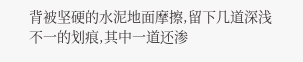背被坚硬的水泥地面摩擦,留下几道深浅不一的划痕,其中一道还渗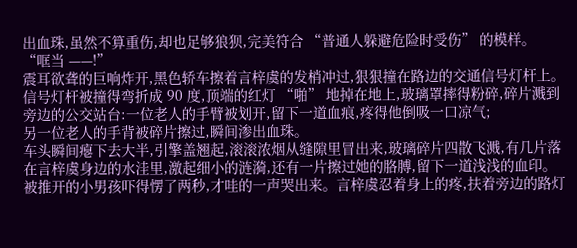出血珠,虽然不算重伤,却也足够狼狈,完美符合 “普通人躲避危险时受伤” 的模样。
“哐当 ——!”
震耳欲聋的巨响炸开,黑色轿车擦着言梓虞的发梢冲过,狠狠撞在路边的交通信号灯杆上。
信号灯杆被撞得弯折成 90 度,顶端的红灯 “啪” 地掉在地上,玻璃罩摔得粉碎,碎片溅到旁边的公交站台:一位老人的手臂被划开,留下一道血痕,疼得他倒吸一口凉气;
另一位老人的手背被碎片擦过,瞬间渗出血珠。
车头瞬间瘪下去大半,引擎盖翘起,滚滚浓烟从缝隙里冒出来,玻璃碎片四散飞溅,有几片落在言梓虞身边的水洼里,激起细小的涟漪,还有一片擦过她的胳膊,留下一道浅浅的血印。
被推开的小男孩吓得愣了两秒,才哇的一声哭出来。言梓虞忍着身上的疼,扶着旁边的路灯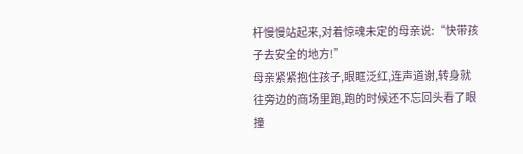杆慢慢站起来,对着惊魂未定的母亲说:“快带孩子去安全的地方!”
母亲紧紧抱住孩子,眼眶泛红,连声道谢,转身就往旁边的商场里跑,跑的时候还不忘回头看了眼撞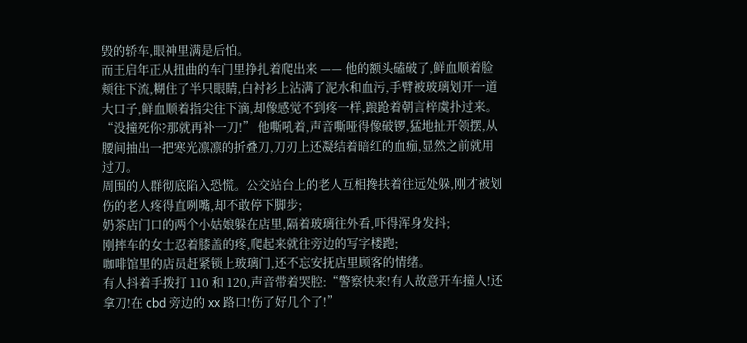毁的轿车,眼神里满是后怕。
而王启年正从扭曲的车门里挣扎着爬出来 —— 他的额头磕破了,鲜血顺着脸颊往下流,糊住了半只眼睛,白衬衫上沾满了泥水和血污,手臂被玻璃划开一道大口子,鲜血顺着指尖往下滴,却像感觉不到疼一样,踉跄着朝言梓虞扑过来。
“没撞死你?那就再补一刀!” 他嘶吼着,声音嘶哑得像破锣,猛地扯开领摆,从腰间抽出一把寒光凛凛的折叠刀,刀刃上还凝结着暗红的血痂,显然之前就用过刀。
周围的人群彻底陷入恐慌。公交站台上的老人互相搀扶着往远处躲,刚才被划伤的老人疼得直咧嘴,却不敢停下脚步;
奶茶店门口的两个小姑娘躲在店里,隔着玻璃往外看,吓得浑身发抖;
刚摔车的女士忍着膝盖的疼,爬起来就往旁边的写字楼跑;
咖啡馆里的店员赶紧锁上玻璃门,还不忘安抚店里顾客的情绪。
有人抖着手拨打 110 和 120,声音带着哭腔:“警察快来!有人故意开车撞人!还拿刀!在 cbd 旁边的 xx 路口!伤了好几个了!”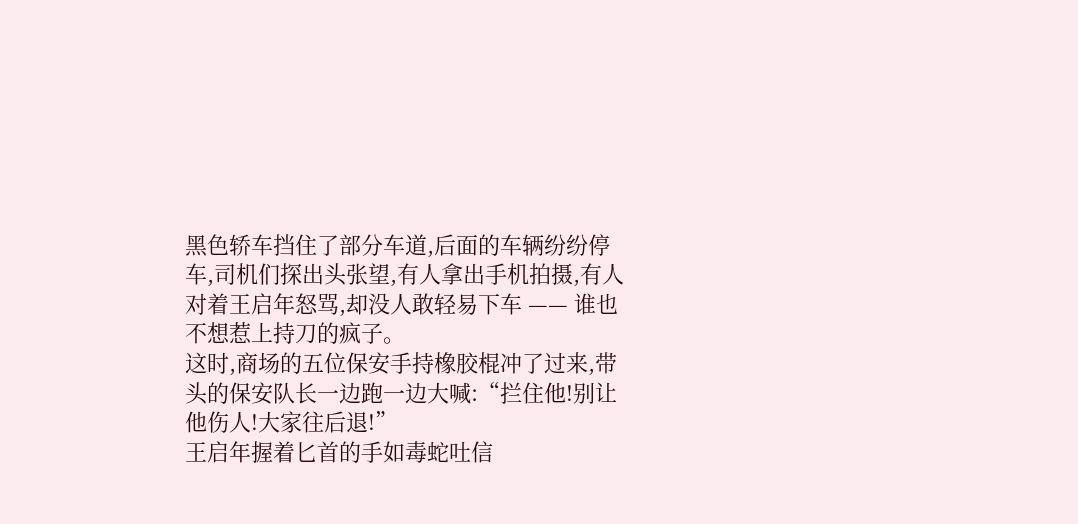黑色轿车挡住了部分车道,后面的车辆纷纷停车,司机们探出头张望,有人拿出手机拍摄,有人对着王启年怒骂,却没人敢轻易下车 —— 谁也不想惹上持刀的疯子。
这时,商场的五位保安手持橡胶棍冲了过来,带头的保安队长一边跑一边大喊:“拦住他!别让他伤人!大家往后退!”
王启年握着匕首的手如毒蛇吐信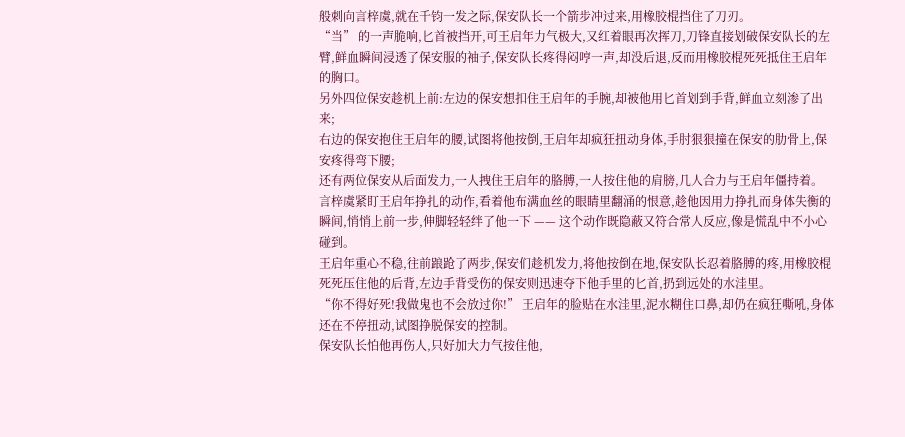般刺向言梓虞,就在千钧一发之际,保安队长一个箭步冲过来,用橡胶棍挡住了刀刃。
“当” 的一声脆响,匕首被挡开,可王启年力气极大,又红着眼再次挥刀,刀锋直接划破保安队长的左臂,鲜血瞬间浸透了保安服的袖子,保安队长疼得闷哼一声,却没后退,反而用橡胶棍死死抵住王启年的胸口。
另外四位保安趁机上前:左边的保安想扣住王启年的手腕,却被他用匕首划到手背,鲜血立刻渗了出来;
右边的保安抱住王启年的腰,试图将他按倒,王启年却疯狂扭动身体,手肘狠狠撞在保安的肋骨上,保安疼得弯下腰;
还有两位保安从后面发力,一人拽住王启年的胳膊,一人按住他的肩膀,几人合力与王启年僵持着。
言梓虞紧盯王启年挣扎的动作,看着他布满血丝的眼睛里翻涌的恨意,趁他因用力挣扎而身体失衡的瞬间,悄悄上前一步,伸脚轻轻绊了他一下 —— 这个动作既隐蔽又符合常人反应,像是慌乱中不小心碰到。
王启年重心不稳,往前踉跄了两步,保安们趁机发力,将他按倒在地,保安队长忍着胳膊的疼,用橡胶棍死死压住他的后背,左边手背受伤的保安则迅速夺下他手里的匕首,扔到远处的水洼里。
“你不得好死!我做鬼也不会放过你!” 王启年的脸贴在水洼里,泥水糊住口鼻,却仍在疯狂嘶吼,身体还在不停扭动,试图挣脱保安的控制。
保安队长怕他再伤人,只好加大力气按住他,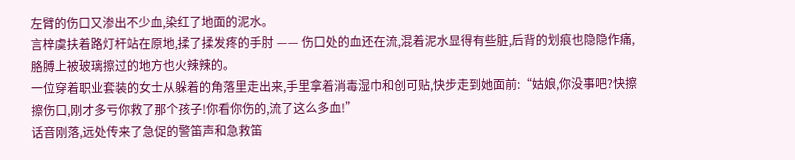左臂的伤口又渗出不少血,染红了地面的泥水。
言梓虞扶着路灯杆站在原地,揉了揉发疼的手肘 —— 伤口处的血还在流,混着泥水显得有些脏,后背的划痕也隐隐作痛,胳膊上被玻璃擦过的地方也火辣辣的。
一位穿着职业套装的女士从躲着的角落里走出来,手里拿着消毒湿巾和创可贴,快步走到她面前:“姑娘,你没事吧?快擦擦伤口,刚才多亏你救了那个孩子!你看你伤的,流了这么多血!”
话音刚落,远处传来了急促的警笛声和急救笛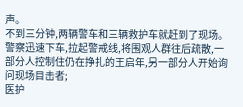声。
不到三分钟,两辆警车和三辆救护车就赶到了现场。警察迅速下车,拉起警戒线,将围观人群往后疏散,一部分人控制住仍在挣扎的王启年,另一部分人开始询问现场目击者;
医护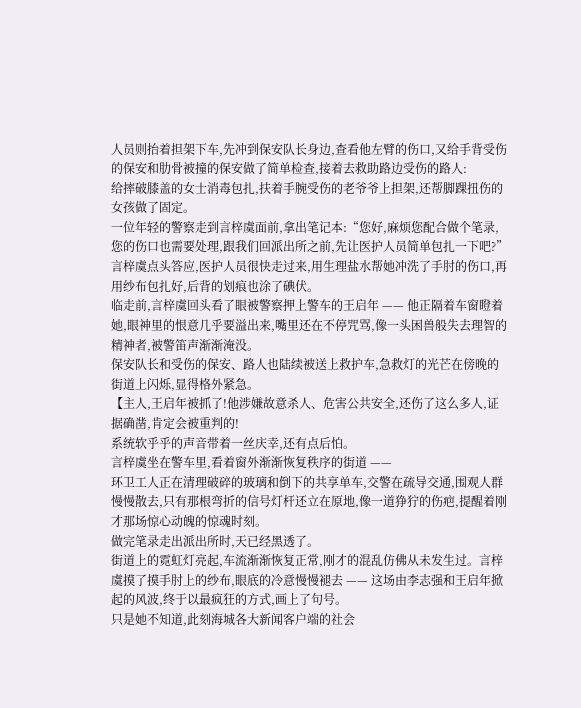人员则抬着担架下车,先冲到保安队长身边,查看他左臂的伤口,又给手背受伤的保安和肋骨被撞的保安做了简单检查,接着去救助路边受伤的路人:
给摔破膝盖的女士消毒包扎,扶着手腕受伤的老爷爷上担架,还帮脚踝扭伤的女孩做了固定。
一位年轻的警察走到言梓虞面前,拿出笔记本:“您好,麻烦您配合做个笔录,您的伤口也需要处理,跟我们回派出所之前,先让医护人员简单包扎一下吧?”
言梓虞点头答应,医护人员很快走过来,用生理盐水帮她冲洗了手肘的伤口,再用纱布包扎好,后背的划痕也涂了碘伏。
临走前,言梓虞回头看了眼被警察押上警车的王启年 —— 他正隔着车窗瞪着她,眼神里的恨意几乎要溢出来,嘴里还在不停咒骂,像一头困兽般失去理智的精神者,被警笛声渐渐淹没。
保安队长和受伤的保安、路人也陆续被送上救护车,急救灯的光芒在傍晚的街道上闪烁,显得格外紧急。
【主人,王启年被抓了!他涉嫌故意杀人、危害公共安全,还伤了这么多人,证据确凿,肯定会被重判的!
系统软乎乎的声音带着一丝庆幸,还有点后怕。
言梓虞坐在警车里,看着窗外渐渐恢复秩序的街道 ——
环卫工人正在清理破碎的玻璃和倒下的共享单车,交警在疏导交通,围观人群慢慢散去,只有那根弯折的信号灯杆还立在原地,像一道狰狞的伤疤,提醒着刚才那场惊心动魄的惊魂时刻。
做完笔录走出派出所时,天已经黑透了。
街道上的霓虹灯亮起,车流渐渐恢复正常,刚才的混乱仿佛从未发生过。言梓虞摸了摸手肘上的纱布,眼底的冷意慢慢褪去 —— 这场由李志强和王启年掀起的风波,终于以最疯狂的方式,画上了句号。
只是她不知道,此刻海城各大新闻客户端的社会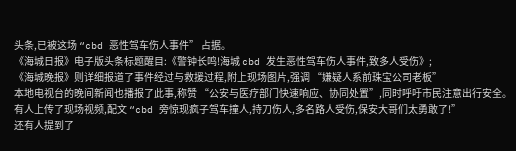头条,已被这场 “cbd 恶性驾车伤人事件” 占据。
《海城日报》电子版头条标题醒目:《警钟长鸣!海城 cbd 发生恶性驾车伤人事件,致多人受伤》;
《海城晚报》则详细报道了事件经过与救援过程,附上现场图片,强调 “嫌疑人系前珠宝公司老板”
本地电视台的晚间新闻也播报了此事,称赞 “公安与医疗部门快速响应、协同处置”,同时呼吁市民注意出行安全。
有人上传了现场视频,配文 “cbd 旁惊现疯子驾车撞人,持刀伤人,多名路人受伤,保安大哥们太勇敢了!”
还有人提到了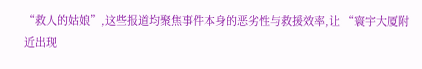“救人的姑娘”,这些报道均聚焦事件本身的恶劣性与救援效率,让 “寰宇大厦附近出现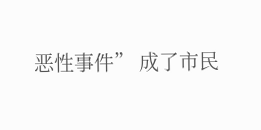恶性事件” 成了市民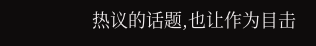热议的话题,也让作为目击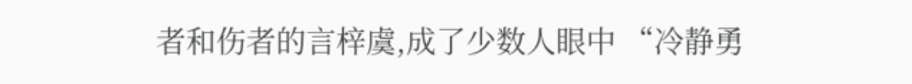者和伤者的言梓虞,成了少数人眼中 “冷静勇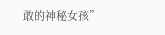敢的神秘女孩”